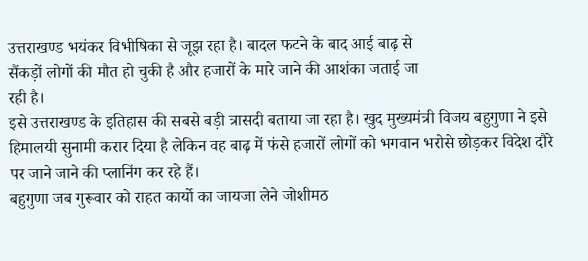उत्तराखण्ड भयंकर विभीषिका से जूझ रहा है। बादल फटने के बाद आई बाढ़ से
सैंकड़ों लोगों की मौत हो चुकी है और हजारों के मारे जाने की आशंका जताई जा
रही है।
इसे उत्तराखण्ड के इतिहास की सबसे बड़ी त्रासदी बताया जा रहा है। खुद मुख्यमंत्री विजय बहुगुणा ने इसे हिमालयी सुनामी करार दिया है लेकिन वह बाढ़ में फंसे हजारों लोगों को भगवान भरोसे छोड़कर विदेश दौरे पर जाने जाने की प्लानिंग कर रहे हैं।
बहुगुणा जब गुरूवार को राहत कार्यो का जायजा लेने जोशीमठ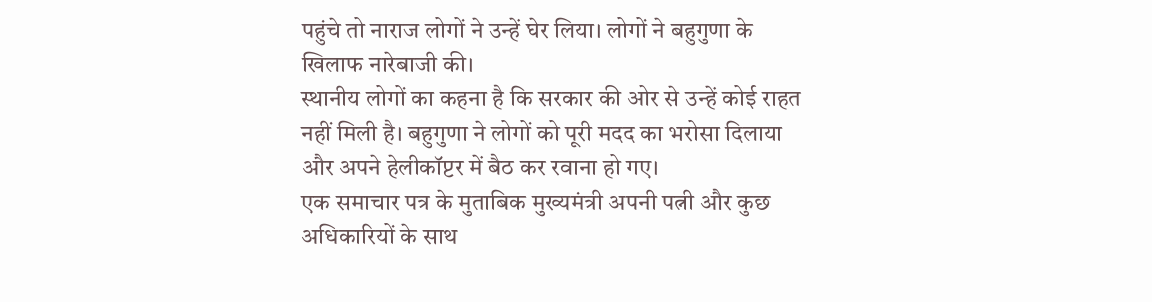पहुंचे तो नाराज लोगों ने उन्हें घेर लिया। लोगों ने बहुगुणा के खिलाफ नारेबाजी की।
स्थानीय लोगों का कहना है कि सरकार की ओर से उन्हें कोई राहत नहीं मिली है। बहुगुणा ने लोगों को पूरी मदद का भरोसा दिलाया और अपने हेलीकॉप्टर में बैठ कर रवाना हो गए।
एक समाचार पत्र के मुताबिक मुख्यमंत्री अपनी पत्नी और कुछ अधिकारियों के साथ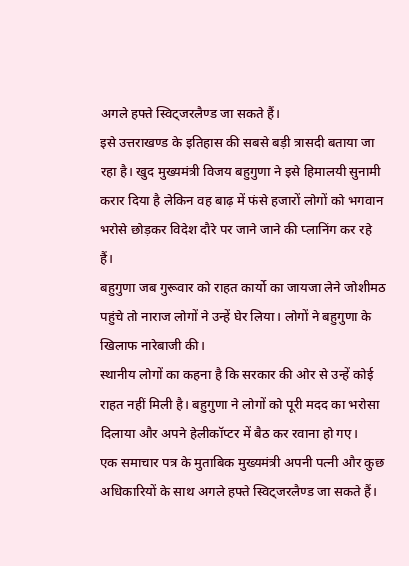अगले हफ्ते स्विट्जरलैण्ड जा सकते हैं।
इसे उत्तराखण्ड के इतिहास की सबसे बड़ी त्रासदी बताया जा रहा है। खुद मुख्यमंत्री विजय बहुगुणा ने इसे हिमालयी सुनामी करार दिया है लेकिन वह बाढ़ में फंसे हजारों लोगों को भगवान भरोसे छोड़कर विदेश दौरे पर जाने जाने की प्लानिंग कर रहे हैं।
बहुगुणा जब गुरूवार को राहत कार्यो का जायजा लेने जोशीमठ पहुंचे तो नाराज लोगों ने उन्हें घेर लिया। लोगों ने बहुगुणा के खिलाफ नारेबाजी की।
स्थानीय लोगों का कहना है कि सरकार की ओर से उन्हें कोई राहत नहीं मिली है। बहुगुणा ने लोगों को पूरी मदद का भरोसा दिलाया और अपने हेलीकॉप्टर में बैठ कर रवाना हो गए।
एक समाचार पत्र के मुताबिक मुख्यमंत्री अपनी पत्नी और कुछ अधिकारियों के साथ अगले हफ्ते स्विट्जरलैण्ड जा सकते हैं।